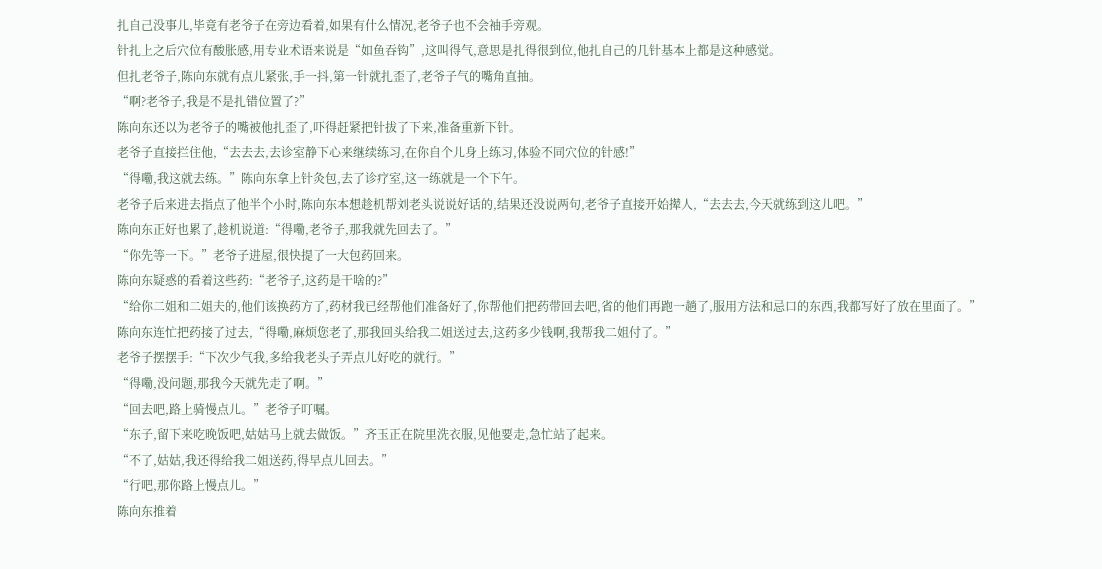扎自己没事儿,毕竟有老爷子在旁边看着,如果有什么情况,老爷子也不会袖手旁观。
针扎上之后穴位有酸胀感,用专业术语来说是“如鱼吞钩”,这叫得气,意思是扎得很到位,他扎自己的几针基本上都是这种感觉。
但扎老爷子,陈向东就有点儿紧张,手一抖,第一针就扎歪了,老爷子气的嘴角直抽。
“啊?老爷子,我是不是扎错位置了?”
陈向东还以为老爷子的嘴被他扎歪了,吓得赶紧把针拔了下来,准备重新下针。
老爷子直接拦住他,“去去去,去诊室静下心来继续练习,在你自个儿身上练习,体验不同穴位的针感!”
“得嘞,我这就去练。”陈向东拿上针灸包,去了诊疗室,这一练就是一个下午。
老爷子后来进去指点了他半个小时,陈向东本想趁机帮刘老头说说好话的,结果还没说两句,老爷子直接开始撵人,“去去去,今天就练到这儿吧。”
陈向东正好也累了,趁机说道:“得嘞,老爷子,那我就先回去了。”
“你先等一下。”老爷子进屋,很快提了一大包药回来。
陈向东疑惑的看着这些药:“老爷子,这药是干啥的?”
“给你二姐和二姐夫的,他们该换药方了,药材我已经帮他们准备好了,你帮他们把药带回去吧,省的他们再跑一趟了,服用方法和忌口的东西,我都写好了放在里面了。”
陈向东连忙把药接了过去,“得嘞,麻烦您老了,那我回头给我二姐送过去,这药多少钱啊,我帮我二姐付了。”
老爷子摆摆手:“下次少气我,多给我老头子弄点儿好吃的就行。”
“得嘞,没问题,那我今天就先走了啊。”
“回去吧,路上骑慢点儿。”老爷子叮嘱。
“东子,留下来吃晚饭吧,姑姑马上就去做饭。”齐玉正在院里洗衣服,见他要走,急忙站了起来。
“不了,姑姑,我还得给我二姐送药,得早点儿回去。”
“行吧,那你路上慢点儿。”
陈向东推着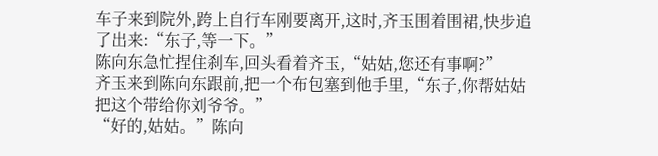车子来到院外,跨上自行车刚要离开,这时,齐玉围着围裙,快步追了出来:“东子,等一下。”
陈向东急忙捏住刹车,回头看着齐玉,“姑姑,您还有事啊?”
齐玉来到陈向东跟前,把一个布包塞到他手里,“东子,你帮姑姑把这个带给你刘爷爷。”
“好的,姑姑。”陈向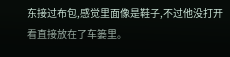东接过布包,感觉里面像是鞋子,不过他没打开看直接放在了车篓里。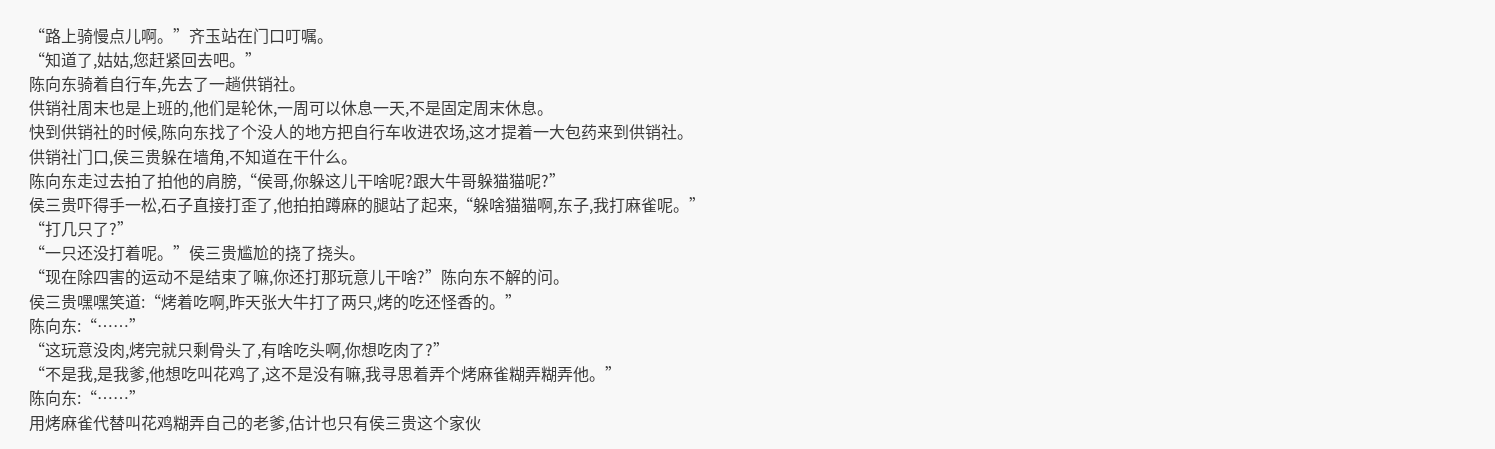“路上骑慢点儿啊。”齐玉站在门口叮嘱。
“知道了,姑姑,您赶紧回去吧。”
陈向东骑着自行车,先去了一趟供销社。
供销社周末也是上班的,他们是轮休,一周可以休息一天,不是固定周末休息。
快到供销社的时候,陈向东找了个没人的地方把自行车收进农场,这才提着一大包药来到供销社。
供销社门口,侯三贵躲在墙角,不知道在干什么。
陈向东走过去拍了拍他的肩膀,“侯哥,你躲这儿干啥呢?跟大牛哥躲猫猫呢?”
侯三贵吓得手一松,石子直接打歪了,他拍拍蹲麻的腿站了起来,“躲啥猫猫啊,东子,我打麻雀呢。”
“打几只了?”
“一只还没打着呢。”侯三贵尴尬的挠了挠头。
“现在除四害的运动不是结束了嘛,你还打那玩意儿干啥?”陈向东不解的问。
侯三贵嘿嘿笑道:“烤着吃啊,昨天张大牛打了两只,烤的吃还怪香的。”
陈向东:“……”
“这玩意没肉,烤完就只剩骨头了,有啥吃头啊,你想吃肉了?”
“不是我,是我爹,他想吃叫花鸡了,这不是没有嘛,我寻思着弄个烤麻雀糊弄糊弄他。”
陈向东:“……”
用烤麻雀代替叫花鸡糊弄自己的老爹,估计也只有侯三贵这个家伙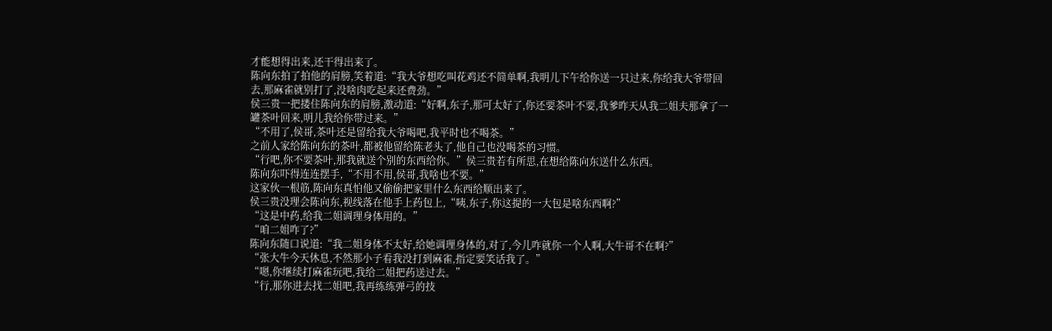才能想得出来,还干得出来了。
陈向东拍了拍他的肩膀,笑着道:“我大爷想吃叫花鸡还不简单啊,我明儿下午给你送一只过来,你给我大爷带回去,那麻雀就别打了,没啥肉吃起来还费劲。”
侯三贵一把搂住陈向东的肩膀,激动道:“好啊,东子,那可太好了,你还要茶叶不要,我爹昨天从我二姐夫那拿了一罐茶叶回来,明儿我给你带过来。”
“不用了,侯哥,茶叶还是留给我大爷喝吧,我平时也不喝茶。”
之前人家给陈向东的茶叶,都被他留给陈老头了,他自己也没喝茶的习惯。
“行吧,你不要茶叶,那我就送个别的东西给你。”侯三贵若有所思,在想给陈向东送什么东西。
陈向东吓得连连摆手,“不用不用,侯哥,我啥也不要。”
这家伙一根筋,陈向东真怕他又偷偷把家里什么东西给顺出来了。
侯三贵没理会陈向东,视线落在他手上药包上,“咦,东子,你这提的一大包是啥东西啊?”
“这是中药,给我二姐调理身体用的。”
“咱二姐咋了?”
陈向东随口说道:“我二姐身体不太好,给她调理身体的,对了,今儿咋就你一个人啊,大牛哥不在啊?”
“张大牛今天休息,不然那小子看我没打到麻雀,指定要笑话我了。”
“嗯,你继续打麻雀玩吧,我给二姐把药送过去。”
“行,那你进去找二姐吧,我再练练弹弓的技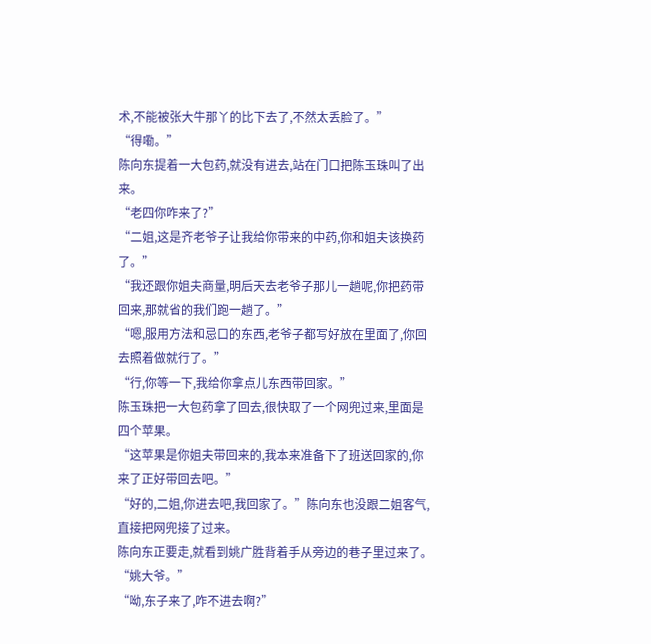术,不能被张大牛那丫的比下去了,不然太丢脸了。”
“得嘞。”
陈向东提着一大包药,就没有进去,站在门口把陈玉珠叫了出来。
“老四你咋来了?”
“二姐,这是齐老爷子让我给你带来的中药,你和姐夫该换药了。”
“我还跟你姐夫商量,明后天去老爷子那儿一趟呢,你把药带回来,那就省的我们跑一趟了。”
“嗯,服用方法和忌口的东西,老爷子都写好放在里面了,你回去照着做就行了。”
“行,你等一下,我给你拿点儿东西带回家。”
陈玉珠把一大包药拿了回去,很快取了一个网兜过来,里面是四个苹果。
“这苹果是你姐夫带回来的,我本来准备下了班送回家的,你来了正好带回去吧。”
“好的,二姐,你进去吧,我回家了。”陈向东也没跟二姐客气,直接把网兜接了过来。
陈向东正要走,就看到姚广胜背着手从旁边的巷子里过来了。
“姚大爷。”
“呦,东子来了,咋不进去啊?”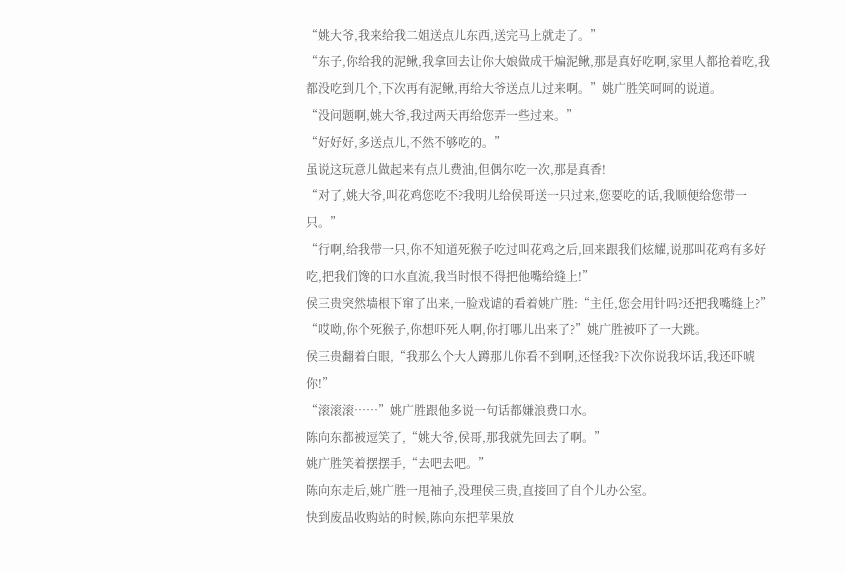“姚大爷,我来给我二姐送点儿东西,送完马上就走了。”
“东子,你给我的泥鳅,我拿回去让你大娘做成干煸泥鳅,那是真好吃啊,家里人都抢着吃,我都没吃到几个,下次再有泥鳅,再给大爷送点儿过来啊。”姚广胜笑呵呵的说道。
“没问题啊,姚大爷,我过两天再给您弄一些过来。”
“好好好,多送点儿,不然不够吃的。”
虽说这玩意儿做起来有点儿费油,但偶尔吃一次,那是真香!
“对了,姚大爷,叫花鸡您吃不?我明儿给侯哥送一只过来,您要吃的话,我顺便给您带一只。”
“行啊,给我带一只,你不知道死猴子吃过叫花鸡之后,回来跟我们炫耀,说那叫花鸡有多好吃,把我们馋的口水直流,我当时恨不得把他嘴给缝上!”
侯三贵突然墙根下窜了出来,一脸戏谑的看着姚广胜:“主任,您会用针吗?还把我嘴缝上?”
“哎呦,你个死猴子,你想吓死人啊,你打哪儿出来了?”姚广胜被吓了一大跳。
侯三贵翻着白眼,“我那么个大人蹲那儿你看不到啊,还怪我?下次你说我坏话,我还吓唬你!”
“滚滚滚……”姚广胜跟他多说一句话都嫌浪费口水。
陈向东都被逗笑了,“姚大爷,侯哥,那我就先回去了啊。”
姚广胜笑着摆摆手,“去吧去吧。”
陈向东走后,姚广胜一甩袖子,没理侯三贵,直接回了自个儿办公室。
快到废品收购站的时候,陈向东把苹果放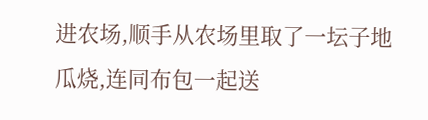进农场,顺手从农场里取了一坛子地瓜烧,连同布包一起送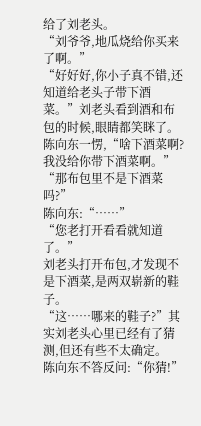给了刘老头。
“刘爷爷,地瓜烧给你买来了啊。”
“好好好,你小子真不错,还知道给老头子带下酒菜。”刘老头看到酒和布包的时候,眼睛都笑眯了。
陈向东一愣,“啥下酒菜啊?我没给你带下酒菜啊。”
“那布包里不是下酒菜吗?”
陈向东:“……”
“您老打开看看就知道了。”
刘老头打开布包,才发现不是下酒菜,是两双崭新的鞋子。
“这……哪来的鞋子?”其实刘老头心里已经有了猜测,但还有些不太确定。
陈向东不答反问:“你猜!”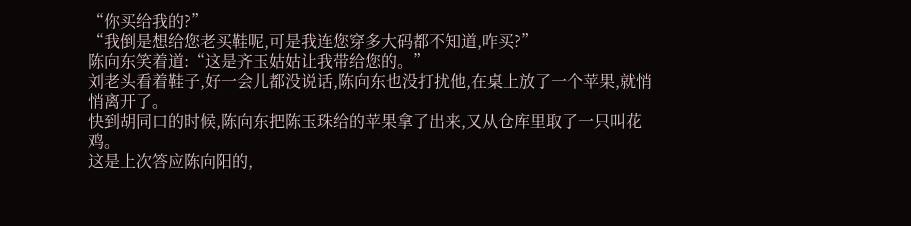“你买给我的?”
“我倒是想给您老买鞋呢,可是我连您穿多大码都不知道,咋买?”
陈向东笑着道:“这是齐玉姑姑让我带给您的。”
刘老头看着鞋子,好一会儿都没说话,陈向东也没打扰他,在桌上放了一个苹果,就悄悄离开了。
快到胡同口的时候,陈向东把陈玉珠给的苹果拿了出来,又从仓库里取了一只叫花鸡。
这是上次答应陈向阳的,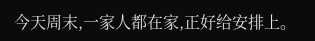今天周末,一家人都在家,正好给安排上。